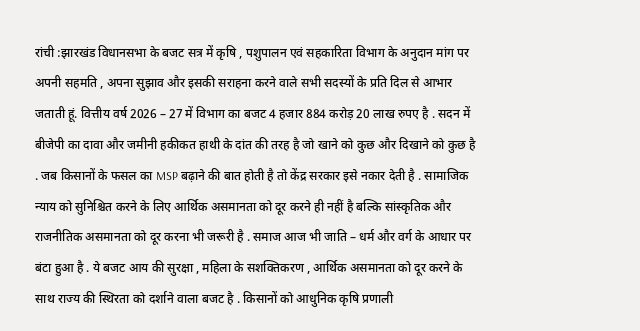रांची :झारखंड विधानसभा के बजट सत्र में कृषि , पशुपालन एवं सहकारिता विभाग के अनुदान मांग पर अपनी सहमति , अपना सुझाव और इसकी सराहना करने वाले सभी सदस्यों के प्रति दिल से आभार जताती हूं. वित्तीय वर्ष 2026 – 27 में विभाग का बजट 4 हजार 884 करोड़ 20 लाख रुपए है . सदन में बीजेपी का दावा और जमीनी हकीकत हाथी के दांत की तरह है जो खाने को कुछ और दिखाने को कुछ है . जब किसानों के फसल का MSP बढ़ाने की बात होती है तो केंद्र सरकार इसे नकार देती है . सामाजिक न्याय को सुनिश्चित करने के लिए आर्थिक असमानता को दूर करने ही नहीं है बल्कि सांस्कृतिक और राजनीतिक असमानता को दूर करना भी जरूरी है . समाज आज भी जाति – धर्म और वर्ग के आधार पर बंटा हुआ है . ये बजट आय की सुरक्षा , महिला के सशक्तिकरण , आर्थिक असमानता को दूर करने के साथ राज्य की स्थिरता को दर्शाने वाला बजट है . किसानों को आधुनिक कृषि प्रणाली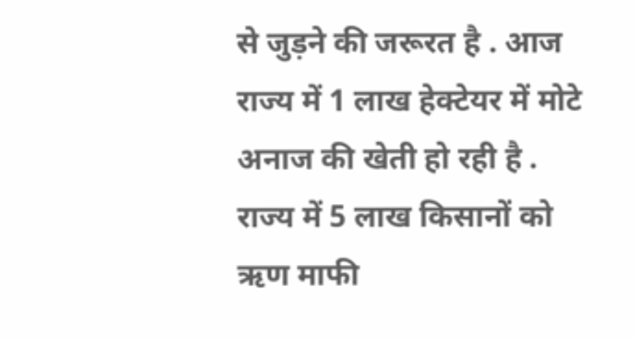से जुड़ने की जरूरत है . आज राज्य में 1 लाख हेक्टेयर में मोटे अनाज की खेती हो रही है . राज्य में 5 लाख किसानों को ऋण माफी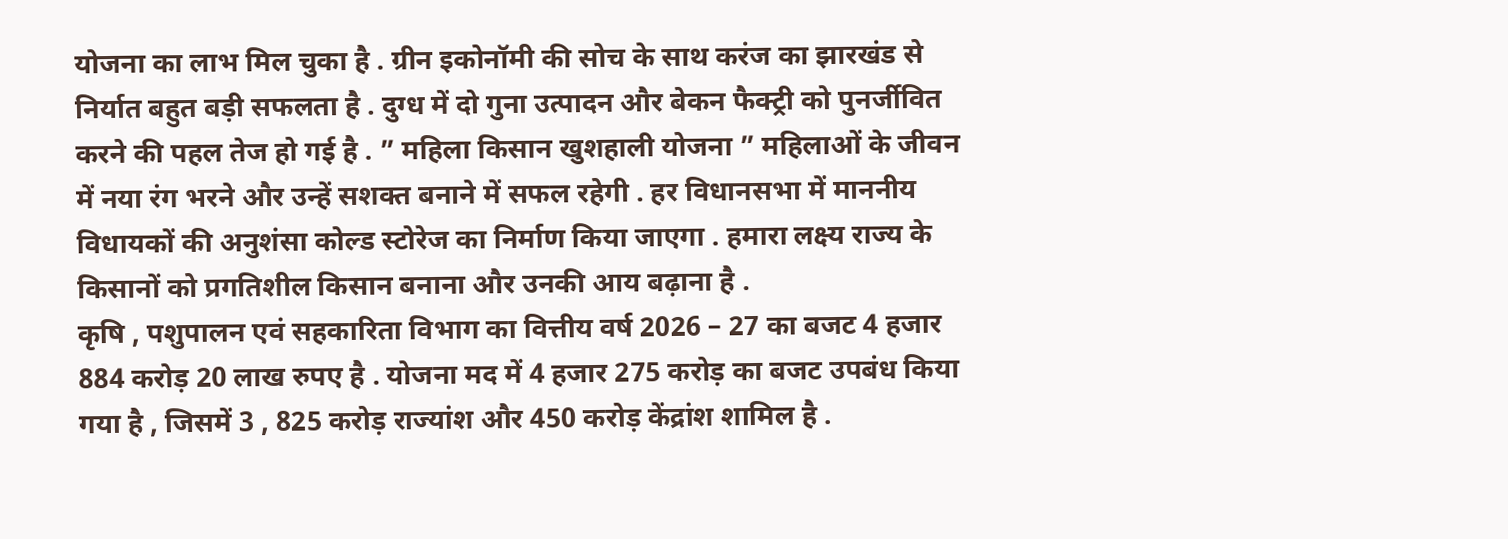योजना का लाभ मिल चुका है . ग्रीन इकोनॉमी की सोच के साथ करंज का झारखंड से निर्यात बहुत बड़ी सफलता है . दुग्ध में दो गुना उत्पादन और बेकन फैक्ट्री को पुनर्जीवित करने की पहल तेज हो गई है . ” महिला किसान खुशहाली योजना ” महिलाओं के जीवन में नया रंग भरने और उन्हें सशक्त बनाने में सफल रहेगी . हर विधानसभा में माननीय विधायकों की अनुशंसा कोल्ड स्टोरेज का निर्माण किया जाएगा . हमारा लक्ष्य राज्य के किसानों को प्रगतिशील किसान बनाना और उनकी आय बढ़ाना है .
कृषि , पशुपालन एवं सहकारिता विभाग का वित्तीय वर्ष 2026 – 27 का बजट 4 हजार 884 करोड़ 20 लाख रुपए है . योजना मद में 4 हजार 275 करोड़ का बजट उपबंध किया गया है , जिसमें 3 , 825 करोड़ राज्यांश और 450 करोड़ केंद्रांश शामिल है .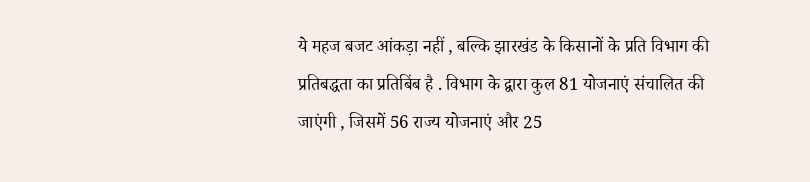ये महज बजट आंकड़ा नहीं , बल्कि झारखंड के किसानों के प्रति विभाग की प्रतिबद्धता का प्रतिबिंब है . विभाग के द्वारा कुल 81 योजनाएं संचालित की जाएंगी , जिसमें 56 राज्य योजनाएं और 25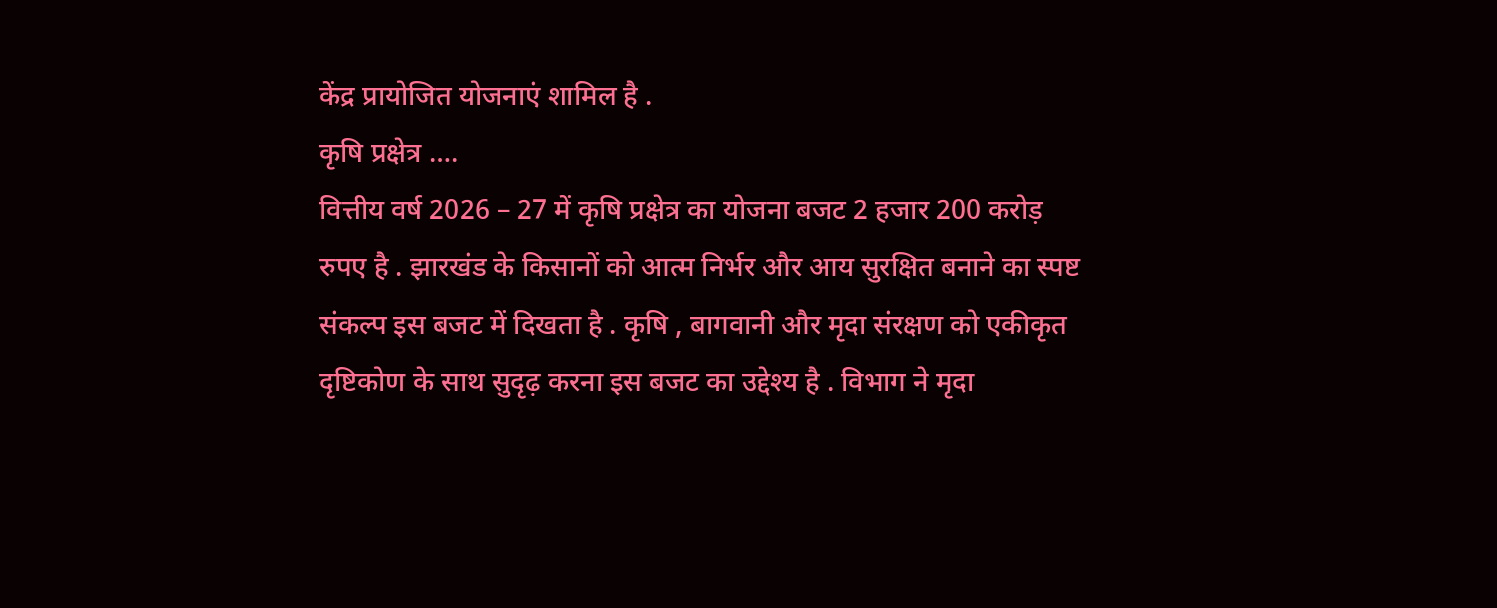केंद्र प्रायोजित योजनाएं शामिल है .
कृषि प्रक्षेत्र ….
वित्तीय वर्ष 2026 – 27 में कृषि प्रक्षेत्र का योजना बजट 2 हजार 200 करोड़ रुपए है . झारखंड के किसानों को आत्म निर्भर और आय सुरक्षित बनाने का स्पष्ट संकल्प इस बजट में दिखता है . कृषि , बागवानी और मृदा संरक्षण को एकीकृत दृष्टिकोण के साथ सुदृढ़ करना इस बजट का उद्देश्य है . विभाग ने मृदा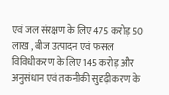एवं जल संरक्षण के लिए 475 करोड़ 50 लाख , बीज उत्पादन एवं फसल विविधीकरण के लिए 145 करोड़ और अनुसंधान एवं तकनीकी सुदृढ़ीकरण के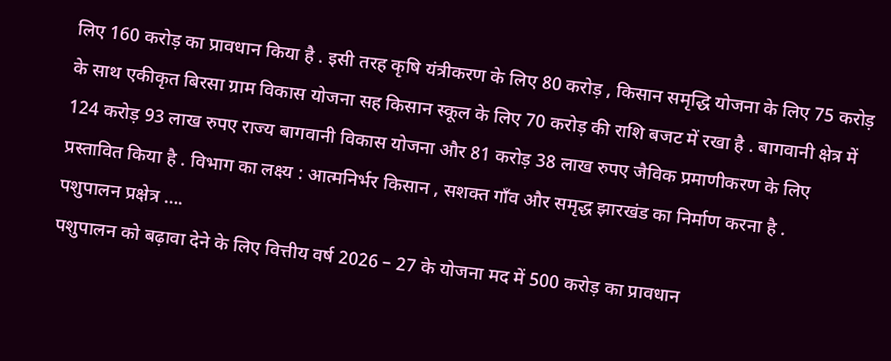लिए 160 करोड़ का प्रावधान किया है . इसी तरह कृषि यंत्रीकरण के लिए 80 करोड़ , किसान समृद्धि योजना के लिए 75 करोड़ के साथ एकीकृत बिरसा ग्राम विकास योजना सह किसान स्कूल के लिए 70 करोड़ की राशि बजट में रखा है . बागवानी क्षेत्र में 124 करोड़ 93 लाख रुपए राज्य बागवानी विकास योजना और 81 करोड़ 38 लाख रुपए जैविक प्रमाणीकरण के लिए प्रस्तावित किया है . विभाग का लक्ष्य : आत्मनिर्भर किसान , सशक्त गाँव और समृद्ध झारखंड का निर्माण करना है .
पशुपालन प्रक्षेत्र ….
पशुपालन को बढ़ावा देने के लिए वित्तीय वर्ष 2026 – 27 के योजना मद में 500 करोड़ का प्रावधान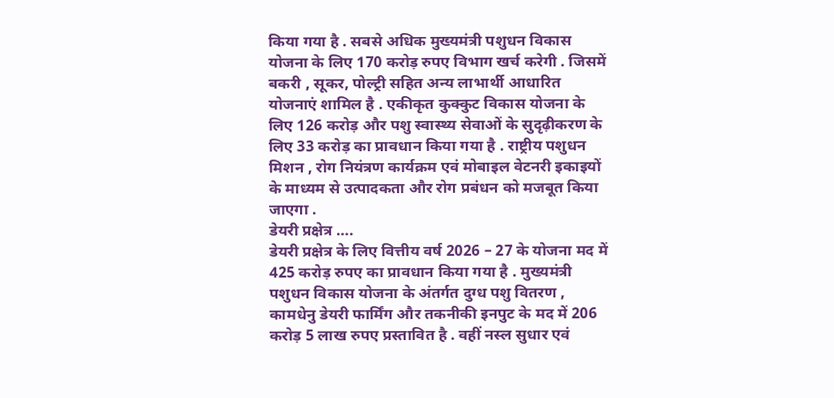किया गया है . सबसे अधिक मुख्यमंत्री पशुधन विकास योजना के लिए 170 करोड़ रुपए विभाग खर्च करेगी . जिसमें बकरी , सूकर, पोल्ट्री सहित अन्य लाभार्थी आधारित योजनाएं शामिल है . एकीकृत कुक्कुट विकास योजना के लिए 126 करोड़ और पशु स्वास्थ्य सेवाओं के सुदृढ़ीकरण के लिए 33 करोड़ का प्रावधान किया गया है . राष्ट्रीय पशुधन मिशन , रोग नियंत्रण कार्यक्रम एवं मोबाइल वेटनरी इकाइयों के माध्यम से उत्पादकता और रोग प्रबंधन को मजबूत किया जाएगा .
डेयरी प्रक्षेत्र ….
डेयरी प्रक्षेत्र के लिए वित्तीय वर्ष 2026 – 27 के योजना मद में 425 करोड़ रुपए का प्रावधान किया गया है . मुख्यमंत्री पशुधन विकास योजना के अंतर्गत दुग्ध पशु वितरण , कामधेनु डेयरी फार्मिंग और तकनीकी इनपुट के मद में 206 करोड़ 5 लाख रुपए प्रस्तावित है . वहीं नस्ल सुधार एवं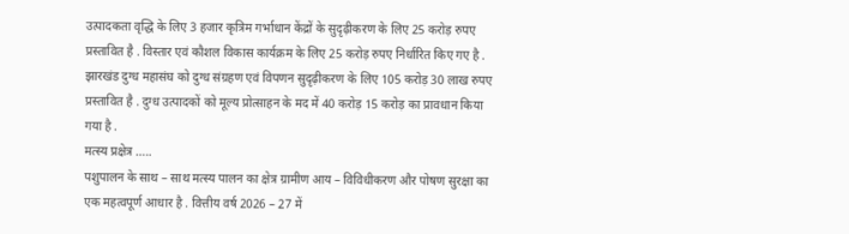उत्पादकता वृद्धि के लिए 3 हजार कृत्रिम गर्भाधान केंद्रों के सुदृढ़ीकरण के लिए 25 करोड़ रुपए प्रस्तावित है . विस्तार एवं कौशल विकास कार्यक्रम के लिए 25 करोड़ रुपए निर्धारित किए गए है . झारखंड दुग्ध महासंघ को दुग्ध संग्रहण एवं विपणन सुदृढ़ीकरण के लिए 105 करोड़ 30 लाख रुपए प्रस्तावित है . दुग्ध उत्पादकों को मूल्य प्रोत्साहन के मद में 40 करोड़ 15 करोड़ का प्रावधान किया गया है .
मत्स्य प्रक्षेत्र …..
पशुपालन के साथ – साथ मत्स्य पालन का क्षेत्र ग्रामीण आय – विविधीकरण और पोषण सुरक्षा का एक महत्वपूर्ण आधार है . वित्तीय वर्ष 2026 – 27 में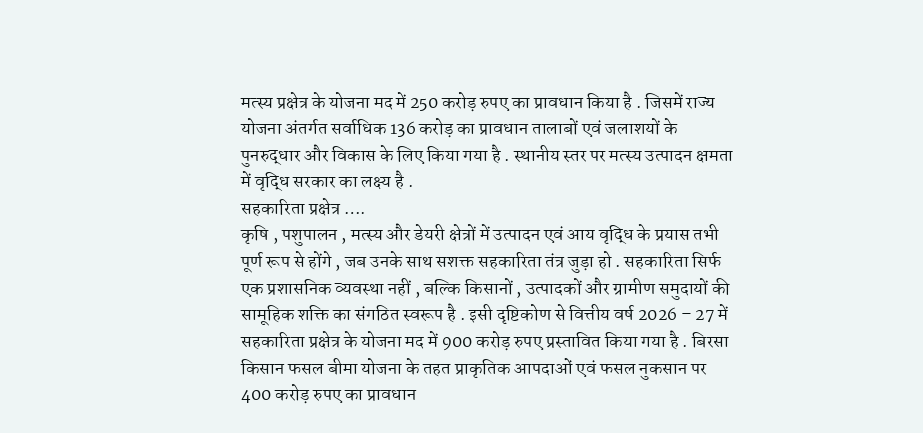मत्स्य प्रक्षेत्र के योजना मद में 250 करोड़ रुपए का प्रावधान किया है . जिसमें राज्य योजना अंतर्गत सर्वाधिक 136 करोड़ का प्रावधान तालाबों एवं जलाशयों के पुनरुद्धार और विकास के लिए किया गया है . स्थानीय स्तर पर मत्स्य उत्पादन क्षमता में वृद्धि सरकार का लक्ष्य है .
सहकारिता प्रक्षेत्र ….
कृषि , पशुपालन , मत्स्य और डेयरी क्षेत्रों में उत्पादन एवं आय वृद्धि के प्रयास तभी पूर्ण रूप से होंगे , जब उनके साथ सशक्त सहकारिता तंत्र जुड़ा हो . सहकारिता सिर्फ एक प्रशासनिक व्यवस्था नहीं , बल्कि किसानों , उत्पादकों और ग्रामीण समुदायों की सामूहिक शक्ति का संगठित स्वरूप है . इसी दृष्टिकोण से वित्तीय वर्ष 2026 – 27 में सहकारिता प्रक्षेत्र के योजना मद में 900 करोड़ रुपए प्रस्तावित किया गया है . बिरसा किसान फसल बीमा योजना के तहत प्राकृतिक आपदाओं एवं फसल नुकसान पर 400 करोड़ रुपए का प्रावधान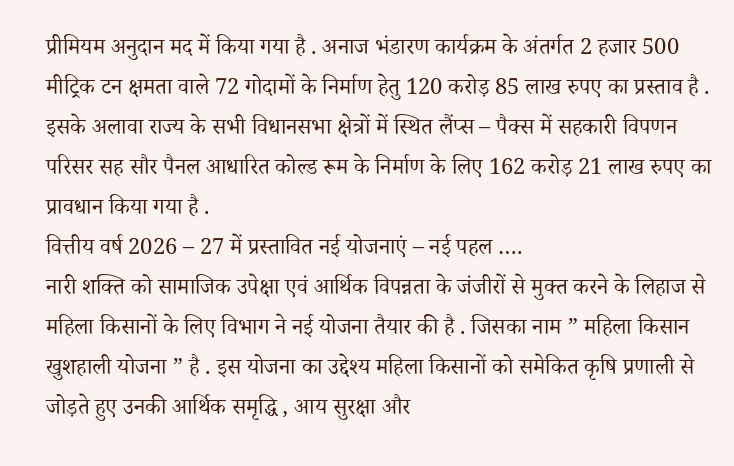प्रीमियम अनुदान मद में किया गया है . अनाज भंडारण कार्यक्रम के अंतर्गत 2 हजार 500 मीट्रिक टन क्षमता वाले 72 गोदामों के निर्माण हेतु 120 करोड़ 85 लाख रुपए का प्रस्ताव है . इसके अलावा राज्य के सभी विधानसभा क्षेत्रों में स्थित लैंप्स – पैक्स में सहकारी विपणन परिसर सह सौर पैनल आधारित कोल्ड रूम के निर्माण के लिए 162 करोड़ 21 लाख रुपए का प्रावधान किया गया है .
वित्तीय वर्ष 2026 – 27 में प्रस्तावित नई योजनाएं – नई पहल ….
नारी शक्ति को सामाजिक उपेक्षा एवं आर्थिक विपन्नता के जंजीरों से मुक्त करने के लिहाज से महिला किसानों के लिए विभाग ने नई योजना तैयार की है . जिसका नाम ” महिला किसान खुशहाली योजना ” है . इस योजना का उद्देश्य महिला किसानों को समेकित कृषि प्रणाली से जोड़ते हुए उनकी आर्थिक समृद्धि , आय सुरक्षा और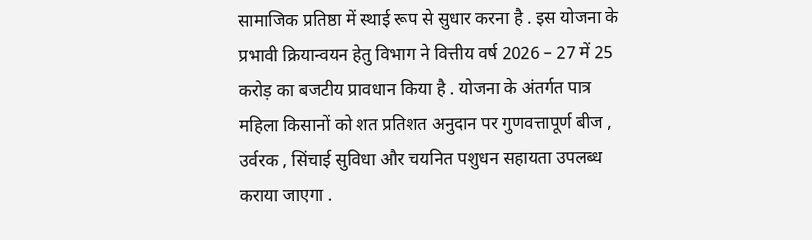सामाजिक प्रतिष्ठा में स्थाई रूप से सुधार करना है . इस योजना के प्रभावी क्रियान्वयन हेतु विभाग ने वित्तीय वर्ष 2026 – 27 में 25 करोड़ का बजटीय प्रावधान किया है . योजना के अंतर्गत पात्र महिला किसानों को शत प्रतिशत अनुदान पर गुणवत्तापूर्ण बीज , उर्वरक , सिंचाई सुविधा और चयनित पशुधन सहायता उपलब्ध कराया जाएगा .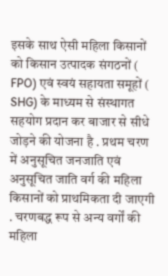इसके साथ ऐसी महिला किसानों को किसान उत्पादक संगठनों ( FPO) एवं स्वयं सहायता समूहों ( SHG) के माध्यम से संस्थागत सहयोग प्रदान कर बाजार से सीधे जोड़ने की योजना है . प्रथम चरण में अनुसूचित जनजाति एवं अनुसूचित जाति वर्ग की महिला किसानों को प्राथमिकता दी जाएगी . चरणबद्ध रूप से अन्य वर्गों की महिला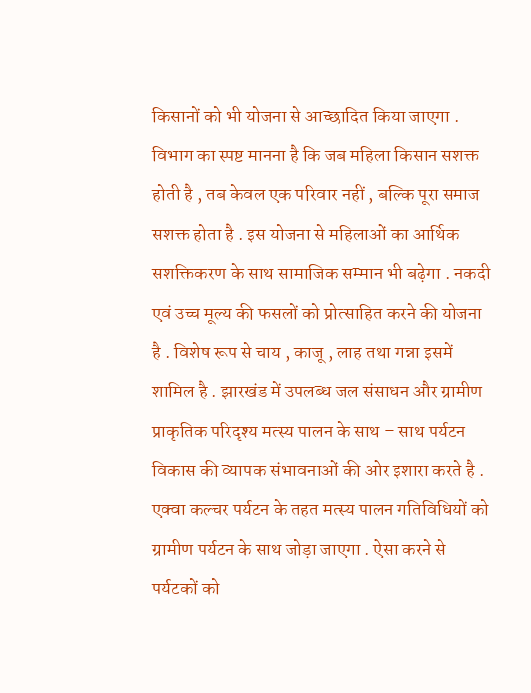किसानों को भी योजना से आच्छादित किया जाएगा . विभाग का स्पष्ट मानना है कि जब महिला किसान सशक्त होती है , तब केवल एक परिवार नहीं , बल्कि पूरा समाज सशक्त होता है . इस योजना से महिलाओं का आर्थिक सशक्तिकरण के साथ सामाजिक सम्मान भी बढ़ेगा . नकदी एवं उच्च मूल्य की फसलों को प्रोत्साहित करने की योजना है . विशेष रूप से चाय , काजू , लाह तथा गन्ना इसमें शामिल है . झारखंड में उपलब्ध जल संसाधन और ग्रामीण प्राकृतिक परिदृश्य मत्स्य पालन के साथ – साथ पर्यटन विकास की व्यापक संभावनाओं की ओर इशारा करते है . एक्वा कल्चर पर्यटन के तहत मत्स्य पालन गतिविधियों को ग्रामीण पर्यटन के साथ जोड़ा जाएगा . ऐसा करने से पर्यटकों को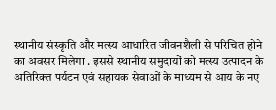स्थानीय संस्कृति और मत्स्य आधारित जीवनशैली से परिचित होने का अवसर मिलेगा . इससे स्थानीय समुदायों को मत्स्य उत्पादन के अतिरिक्त पर्यटन एवं सहायक सेवाओं के माध्यम से आय के नए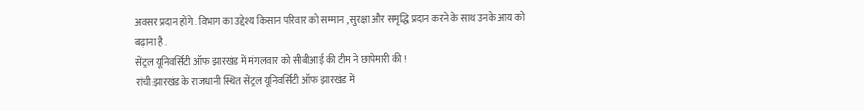अवसर प्रदान होंगे . विभाग का उद्देश्य किसान परिवार को सम्मान , सुरक्षा और समृद्धि प्रदान करने के साथ उनके आय को बढ़ाना है .
सेंट्रल यूनिवर्सिटी ऑफ झारखंड में मंगलवार को सीबीआई की टीम ने छापेमारी की !
रांची:झारखंड के राजधानी स्थित सेंट्रल यूनिवर्सिटी ऑफ झारखंड में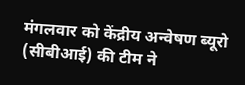मंगलवार को केंद्रीय अन्वेषण ब्यूरो (सीबीआई) की टीम ने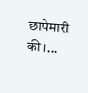छापेमारी की।...